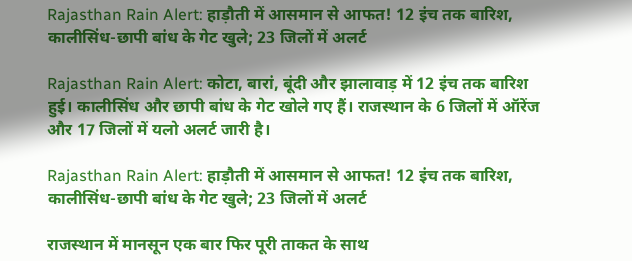Rajasthan Rain Alert: हाड़ौती में आसमान से आफत! 12 इंच तक बारिश, कालीसिंध-छापी बांध के गेट खुले; 23 जिलों में अलर्ट

Rajasthan Rain Alert: कोटा, बारां, बूंदी और झालावाड़ में 12 इंच तक बारिश हुई। कालीसिंध और छापी बांध के गेट खोले गए हैं। राजस्थान के 6 जिलों में ऑरेंज और 17 जिलों में यलो अलर्ट जारी है।

Rajasthan Rain Alert: हाड़ौती में आसमान से आफत! 12 इंच तक बारिश, कालीसिंध-छापी बांध के गेट खुले; 23 जिलों में अलर्ट

राजस्थान में मानसून एक बार फिर पूरी ताकत के साथ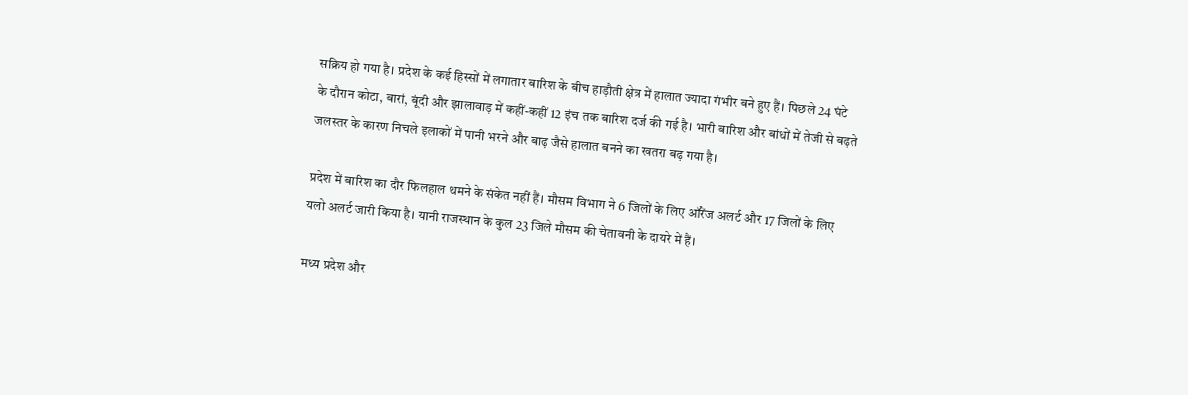सक्रिय हो गया है। प्रदेश के कई हिस्सों में लगातार बारिश के बीच हाड़ौती क्षेत्र में हालात ज्यादा गंभीर बने हुए हैं। पिछले 24 घंटे के दौरान कोटा, बारां, बूंदी और झालावाड़ में कहीं-कहीं 12 इंच तक बारिश दर्ज की गई है। भारी बारिश और बांधों में तेजी से बढ़ते जलस्तर के कारण निचले इलाकों में पानी भरने और बाढ़ जैसे हालात बनने का खतरा बढ़ गया है।

प्रदेश में बारिश का दौर फिलहाल थमने के संकेत नहीं हैं। मौसम विभाग ने 6 जिलों के लिए ऑरेंज अलर्ट और 17 जिलों के लिए यलो अलर्ट जारी किया है। यानी राजस्थान के कुल 23 जिले मौसम की चेतावनी के दायरे में हैं।

मध्य प्रदेश और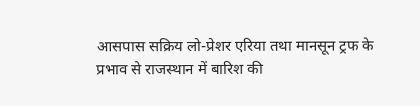आसपास सक्रिय लो-प्रेशर एरिया तथा मानसून ट्रफ के प्रभाव से राजस्थान में बारिश की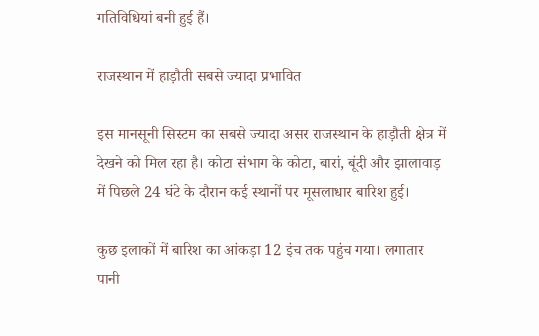गतिविधियां बनी हुई हैं।

राजस्थान में हाड़ौती सबसे ज्यादा प्रभावित

इस मानसूनी सिस्टम का सबसे ज्यादा असर राजस्थान के हाड़ौती क्षेत्र में देखने को मिल रहा है। कोटा संभाग के कोटा, बारां, बूंदी और झालावाड़ में पिछले 24 घंटे के दौरान कई स्थानों पर मूसलाधार बारिश हुई।

कुछ इलाकों में बारिश का आंकड़ा 12 इंच तक पहुंच गया। लगातार पानी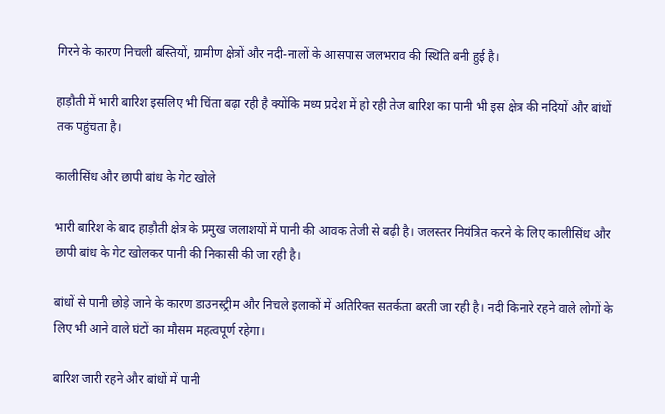गिरने के कारण निचली बस्तियों, ग्रामीण क्षेत्रों और नदी-नालों के आसपास जलभराव की स्थिति बनी हुई है।

हाड़ौती में भारी बारिश इसलिए भी चिंता बढ़ा रही है क्योंकि मध्य प्रदेश में हो रही तेज बारिश का पानी भी इस क्षेत्र की नदियों और बांधों तक पहुंचता है।

कालीसिंध और छापी बांध के गेट खोले

भारी बारिश के बाद हाड़ौती क्षेत्र के प्रमुख जलाशयों में पानी की आवक तेजी से बढ़ी है। जलस्तर नियंत्रित करने के लिए कालीसिंध और छापी बांध के गेट खोलकर पानी की निकासी की जा रही है।

बांधों से पानी छोड़े जाने के कारण डाउनस्ट्रीम और निचले इलाकों में अतिरिक्त सतर्कता बरती जा रही है। नदी किनारे रहने वाले लोगों के लिए भी आने वाले घंटों का मौसम महत्वपूर्ण रहेगा।

बारिश जारी रहने और बांधों में पानी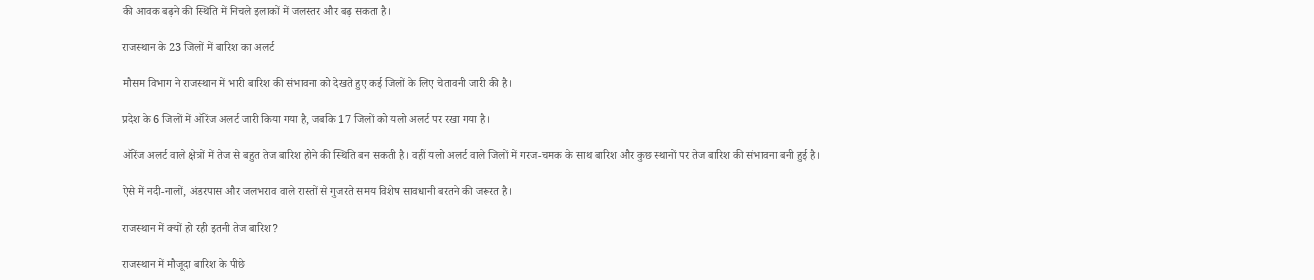की आवक बढ़ने की स्थिति में निचले इलाकों में जलस्तर और बढ़ सकता है।

राजस्थान के 23 जिलों में बारिश का अलर्ट

मौसम विभाग ने राजस्थान में भारी बारिश की संभावना को देखते हुए कई जिलों के लिए चेतावनी जारी की है।

प्रदेश के 6 जिलों में ऑरेंज अलर्ट जारी किया गया है, जबकि 17 जिलों को यलो अलर्ट पर रखा गया है।

ऑरेंज अलर्ट वाले क्षेत्रों में तेज से बहुत तेज बारिश होने की स्थिति बन सकती है। वहीं यलो अलर्ट वाले जिलों में गरज-चमक के साथ बारिश और कुछ स्थानों पर तेज बारिश की संभावना बनी हुई है।

ऐसे में नदी-नालों, अंडरपास और जलभराव वाले रास्तों से गुजरते समय विशेष सावधानी बरतने की जरूरत है।

राजस्थान में क्यों हो रही इतनी तेज बारिश?

राजस्थान में मौजूदा बारिश के पीछे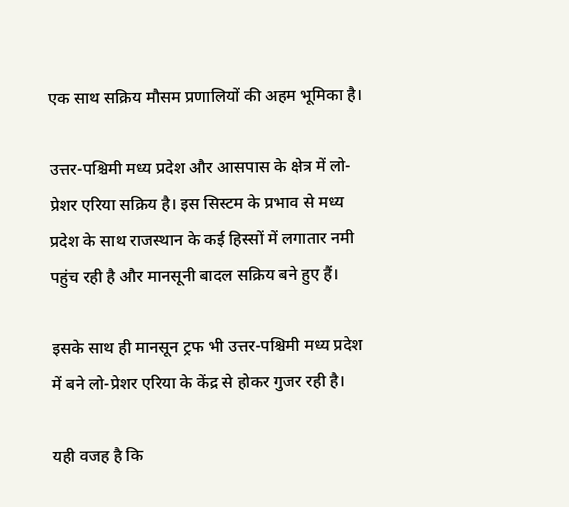एक साथ सक्रिय मौसम प्रणालियों की अहम भूमिका है।

उत्तर-पश्चिमी मध्य प्रदेश और आसपास के क्षेत्र में लो-प्रेशर एरिया सक्रिय है। इस सिस्टम के प्रभाव से मध्य प्रदेश के साथ राजस्थान के कई हिस्सों में लगातार नमी पहुंच रही है और मानसूनी बादल सक्रिय बने हुए हैं।

इसके साथ ही मानसून ट्रफ भी उत्तर-पश्चिमी मध्य प्रदेश में बने लो-प्रेशर एरिया के केंद्र से होकर गुजर रही है।

यही वजह है कि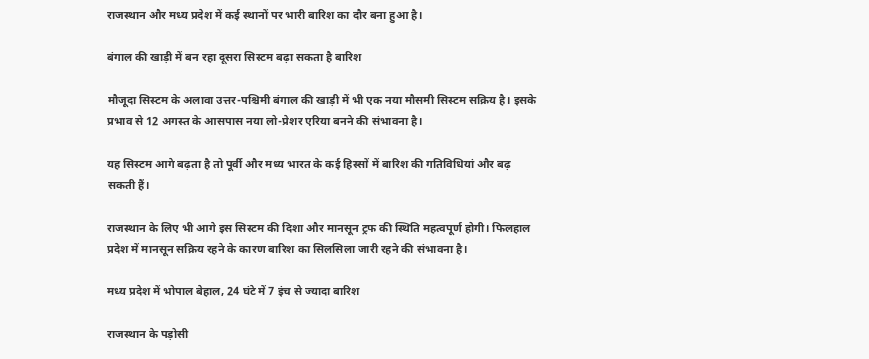राजस्थान और मध्य प्रदेश में कई स्थानों पर भारी बारिश का दौर बना हुआ है।

बंगाल की खाड़ी में बन रहा दूसरा सिस्टम बढ़ा सकता है बारिश

मौजूदा सिस्टम के अलावा उत्तर-पश्चिमी बंगाल की खाड़ी में भी एक नया मौसमी सिस्टम सक्रिय है। इसके प्रभाव से 12 अगस्त के आसपास नया लो-प्रेशर एरिया बनने की संभावना है।

यह सिस्टम आगे बढ़ता है तो पूर्वी और मध्य भारत के कई हिस्सों में बारिश की गतिविधियां और बढ़ सकती हैं।

राजस्थान के लिए भी आगे इस सिस्टम की दिशा और मानसून ट्रफ की स्थिति महत्वपूर्ण होगी। फिलहाल प्रदेश में मानसून सक्रिय रहने के कारण बारिश का सिलसिला जारी रहने की संभावना है।

मध्य प्रदेश में भोपाल बेहाल, 24 घंटे में 7 इंच से ज्यादा बारिश

राजस्थान के पड़ोसी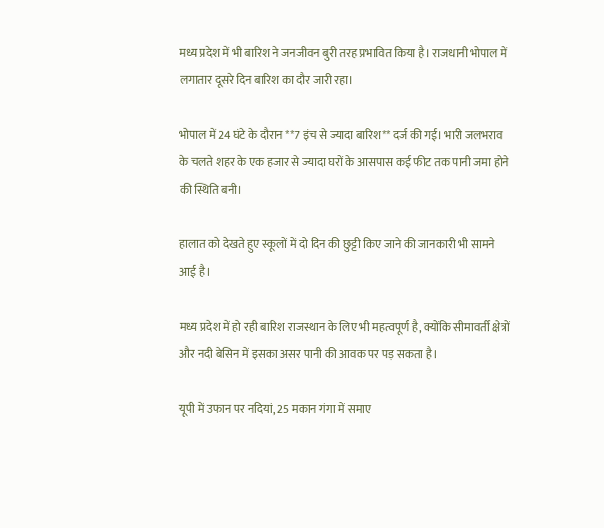मध्य प्रदेश में भी बारिश ने जनजीवन बुरी तरह प्रभावित किया है। राजधानी भोपाल में लगातार दूसरे दिन बारिश का दौर जारी रहा।

भोपाल में 24 घंटे के दौरान **7 इंच से ज्यादा बारिश** दर्ज की गई। भारी जलभराव के चलते शहर के एक हजार से ज्यादा घरों के आसपास कई फीट तक पानी जमा होने की स्थिति बनी।

हालात को देखते हुए स्कूलों में दो दिन की छुट्टी किए जाने की जानकारी भी सामने आई है।

मध्य प्रदेश में हो रही बारिश राजस्थान के लिए भी महत्वपूर्ण है, क्योंकि सीमावर्ती क्षेत्रों और नदी बेसिन में इसका असर पानी की आवक पर पड़ सकता है।

यूपी में उफान पर नदियां, 25 मकान गंगा में समाए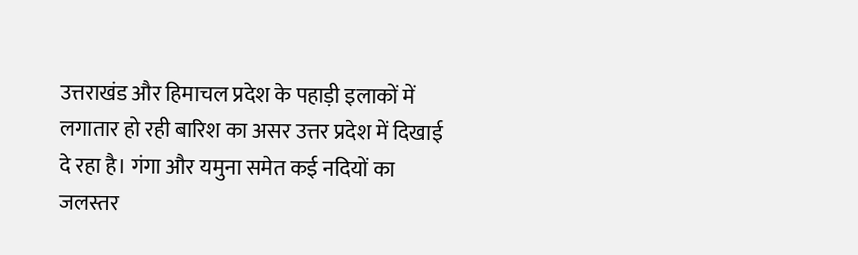उत्तराखंड और हिमाचल प्रदेश के पहाड़ी इलाकों में लगातार हो रही बारिश का असर उत्तर प्रदेश में दिखाई दे रहा है। गंगा और यमुना समेत कई नदियों का जलस्तर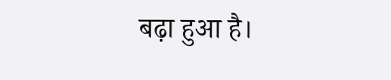बढ़ा हुआ है।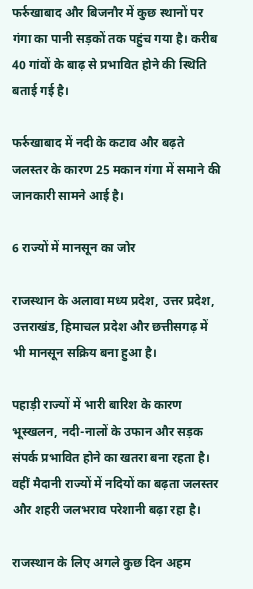फर्रुखाबाद और बिजनौर में कुछ स्थानों पर गंगा का पानी सड़कों तक पहुंच गया है। करीब 40 गांवों के बाढ़ से प्रभावित होने की स्थिति बताई गई है।

फर्रुखाबाद में नदी के कटाव और बढ़ते जलस्तर के कारण 25 मकान गंगा में समाने की जानकारी सामने आई है।

6 राज्यों में मानसून का जोर

राजस्थान के अलावा मध्य प्रदेश, उत्तर प्रदेश, उत्तराखंड, हिमाचल प्रदेश और छत्तीसगढ़ में भी मानसून सक्रिय बना हुआ है।

पहाड़ी राज्यों में भारी बारिश के कारण भूस्खलन, नदी-नालों के उफान और सड़क संपर्क प्रभावित होने का खतरा बना रहता है। वहीं मैदानी राज्यों में नदियों का बढ़ता जलस्तर और शहरी जलभराव परेशानी बढ़ा रहा है।

राजस्थान के लिए अगले कुछ दिन अहम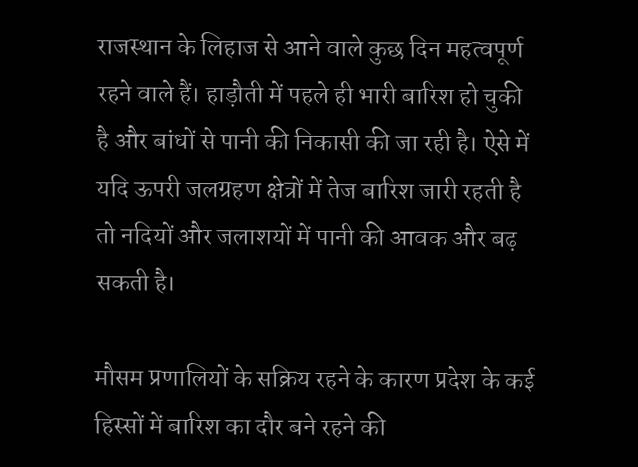राजस्थान के लिहाज से आने वाले कुछ दिन महत्वपूर्ण रहने वाले हैं। हाड़ौती में पहले ही भारी बारिश हो चुकी है और बांधों से पानी की निकासी की जा रही है। ऐसे में यदि ऊपरी जलग्रहण क्षेत्रों में तेज बारिश जारी रहती है तो नदियों और जलाशयों में पानी की आवक और बढ़ सकती है।

मौसम प्रणालियों के सक्रिय रहने के कारण प्रदेश के कई हिस्सों में बारिश का दौर बने रहने की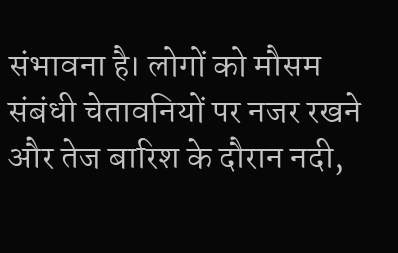संभावना है। लोगों को मौसम संबंधी चेतावनियों पर नजर रखने और तेज बारिश के दौरान नदी,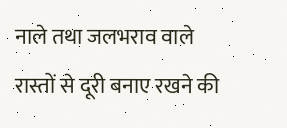नाले तथा जलभराव वाले रास्तों से दूरी बनाए रखने की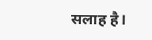सलाह है।